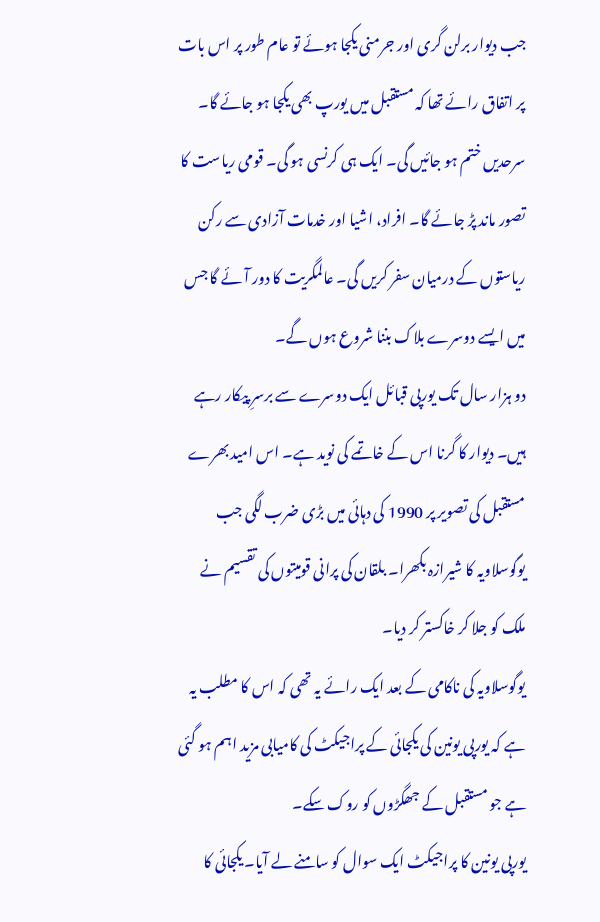جب دیوار برلن گری اور جرمنی یکجا ہوئے تو عام طور پر اس بات پر اتفاق رائے تھا کہ مستقبل میں یورپ بھی یکجا ہو جائے گا۔ سرحدیں ختم ہو جائیں گی۔ ایک ہی کرنسی ہو گی۔ قومی ریاست کا تصور ماند پڑ جائے گا۔ افراد، اشیا اور خدمات آزادی سے رکن ریاستوں کے درمیان سفر کریں گی۔ عالمگریت کا دور آئے گا جس میں ایسے دوسرے بلاک بننا شروع ہوں گے۔
دو ہزار سال تک یورپی قبائل ایک دوسرے سے برسرِ پیکار رہے ہیں۔ دیوار کا گرنا اس کے خاتمے کی نوید ہے۔ اس امید بھرے مستقبل کی تصویر پر 1990 کی دہائی میں بڑی ضرب لگی جب یوگوسلاویہ کا شیرازہ بکھرا۔ بلقان کی پرانی قومیتوں کی تقسیم نے ملک کو جلا کر خاکستر کر دیا۔
یوگوسلاویہ کی ناکامی کے بعد ایک رائے یہ تھی کہ اس کا مطلب یہ ہے کہ یورپی یونین کی یکجائی کے پراجیکٹ کی کامیابی مزید اہم ہو گئی ہے جو مستقبل کے جھگڑوں کو روک سکے۔
یورپی یونین کا پراجیکٹ ایک سوال کو سامنے لے آیا۔ یکجائی کا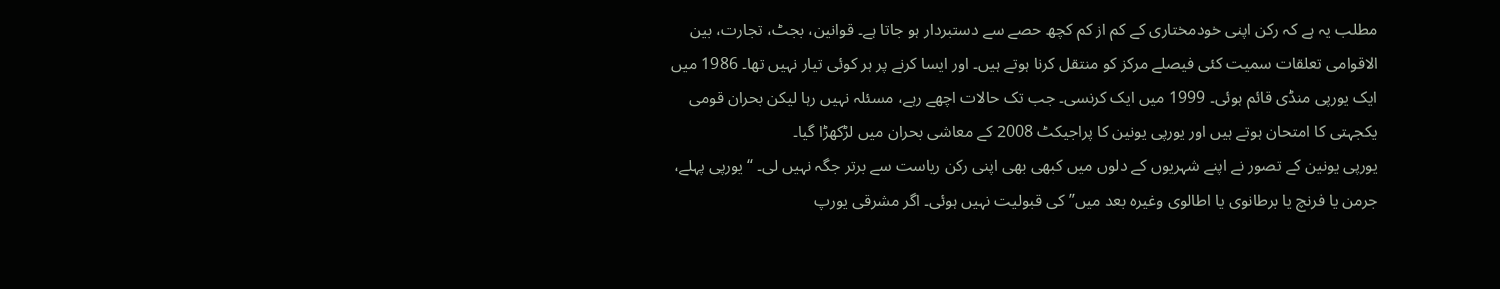مطلب یہ ہے کہ رکن اپنی خودمختاری کے کم از کم کچھ حصے سے دستبردار ہو جاتا ہے۔ قوانین، بجٹ، تجارت، بین الاقوامی تعلقات سمیت کئی فیصلے مرکز کو منتقل کرنا ہوتے ہیں۔ اور ایسا کرنے پر ہر کوئی تیار نہیں تھا۔ 1986 میں ایک یورپی منڈی قائم ہوئی۔ 1999 میں ایک کرنسی۔ جب تک حالات اچھے رہے، مسئلہ نہیں رہا لیکن بحران قومی یکجہتی کا امتحان ہوتے ہیں اور یورپی یونین کا پراجیکٹ 2008 کے معاشی بحران میں لڑکھڑا گیا۔
یورپی یونین کے تصور نے اپنے شہریوں کے دلوں میں کبھی بھی اپنی رکن ریاست سے برتر جگہ نہیں لی۔ “یورپی پہلے، جرمن یا فرنچ یا برطانوی یا اطالوی وغیرہ بعد میں” کی قبولیت نہیں ہوئی۔ اگر مشرقی یورپ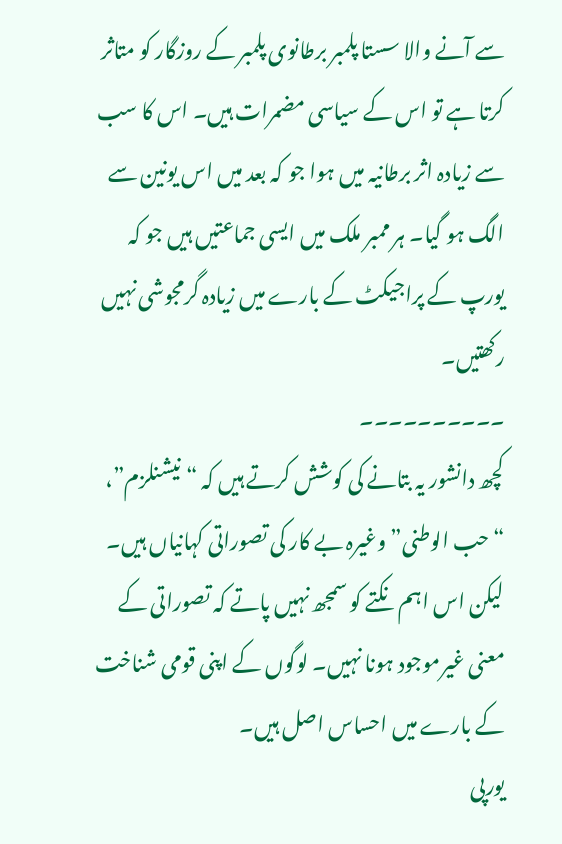سے آنے والا سستا پلمبر برطانوی پلمبر کے روزگار کو متاثر کرتا ہے تو اس کے سیاسی مضمرات ہیں۔ اس کا سب سے زیادہ اثر برطانیہ میں ہوا جو کہ بعد میں اس یونین سے الگ ہو گیا۔ ہر ممبر ملک میں ایسی جماعتیں ہیں جو کہ یورپ کے پراجیکٹ کے بارے میں زیادہ گرمجوشی نہیں رکھتیں۔
۔۔۔۔۔۔۔۔۔۔
کچھ دانشور یہ بتانے کی کوشش کرتے ہیں کہ “نیشنلزم”، “حب الوطنی” وغیرہ بے کار کی تصوراتی کہانیاں ہیں۔ لیکن اس اہم نکتے کو سمجھ نہیں پاتے کہ تصوراتی کے معنی غیرموجود ہونا نہیں۔ لوگوں کے اپنی قومی شناخت کے بارے میں احساس اصل ہیں۔
یورپی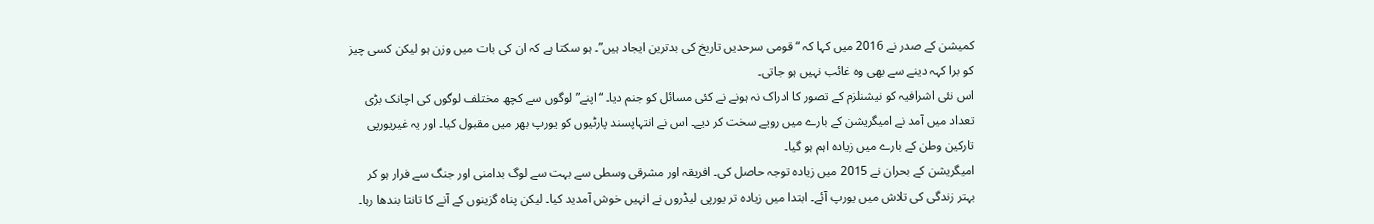کمیشن کے صدر نے 2016 میں کہا کہ “قومی سرحدیں تاریخ کی بدترین ایجاد ہیں”۔ ہو سکتا ہے کہ ان کی بات میں وزن ہو لیکن کسی چیز کو برا کہہ دینے سے بھی وہ غائب نہیں ہو جاتی۔
اس نئی اشرافیہ کو نیشنلزم کے تصور کا ادراک نہ ہونے نے کئی مسائل کو جنم دیا۔ “اپنے” لوگوں سے کچھ مختلف لوگوں کی اچانک بڑی تعداد میں آمد نے امیگریشن کے بارے میں رویے سخت کر دیے۔ اس نے انتہاپسند پارٹیوں کو یورپ بھر میں مقبول کیا۔ اور یہ غیریورپی تارکین وطن کے بارے میں زیادہ اہم ہو گیا۔
امیگریشن کے بحران نے 2015 میں زیادہ توجہ حاصل کی۔ افریقہ اور مشرقی وسطی سے بہت سے لوگ بدامنی اور جنگ سے فرار ہو کر بہتر زندگی کی تلاش میں یورپ آئے۔ ابتدا میں زیادہ تر یورپی لیڈروں نے انہیں خوش آمدید کیا۔ لیکن پناہ گزینوں کے آنے کا تانتا بندھا رہا۔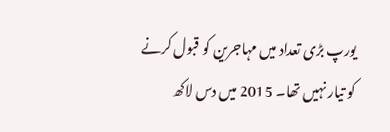یورپ بڑی تعداد میں مہاجرین کو قبول کرنے کو تیار نہیں تھا۔ 2015 میں دس لاکھ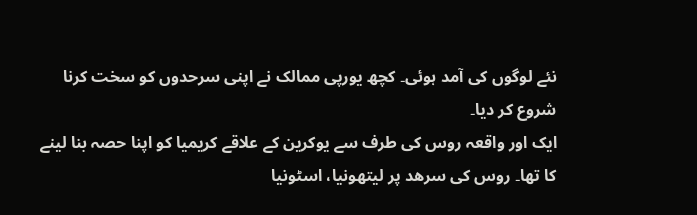نئے لوگوں کی آمد ہوئی۔ کچھ یورپی ممالک نے اپنی سرحدوں کو سخت کرنا شروع کر دیا۔
ایک اور واقعہ روس کی طرف سے یوکرین کے علاقے کریمیا کو اپنا حصہ بنا لینے کا تھا۔ روس کی سرھد پر لیتھونیا، اسٹونیا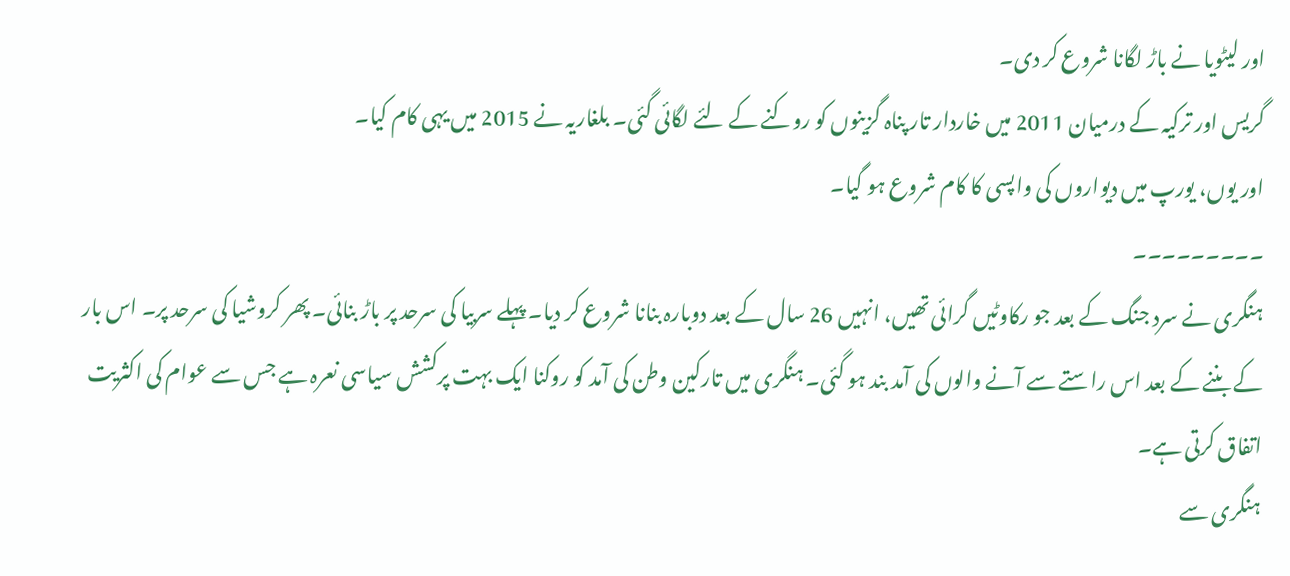اور لیٹویا نے باڑ لگانا شروع کر دی۔
گریس اور ترکیہ کے درمیان 2011 میں خاردار تار پناہ گزینوں کو روکنے کے لئے لگائی گئی۔ بلغاریہ نے 2015 میں یہی کام کیا۔
اور یوں، یورپ میں دیواروں کی واپسی کا کام شروع ہو گیا۔
۔۔۔۔۔۔۔۔۔
ہنگری نے سرد جنگ کے بعد جو رکاوٹیں گرائی تھیں، انہیں 26 سال کے بعد دوبارہ بنانا شروع کر دیا۔ پہلے سربیا کی سرحد پر باڑ بنائی۔ پھر کروشیا کی سرحد پر۔ اس بار کے بننے کے بعد اس راستے سے آنے والوں کی آمد بند ہو گئی۔ ہنگری میں تارکین وطن کی آمد کو روکنا ایک بہت پرکشش سیاسی نعرہ ہے جس سے عوام کی اکثریت اتفاق کرتی ہے۔
ہنگری سے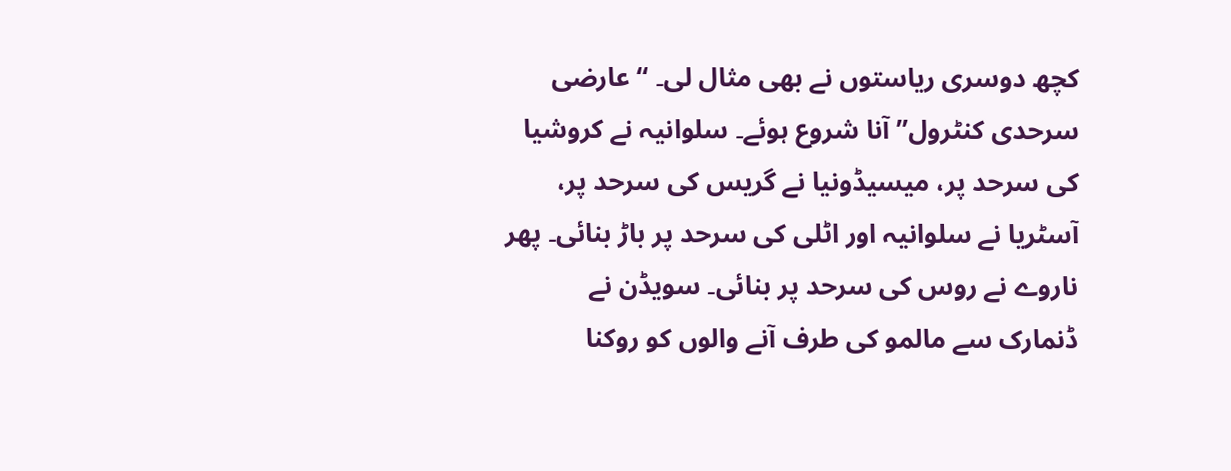کچھ دوسری ریاستوں نے بھی مثال لی۔ “عارضی سرحدی کنٹرول” آنا شروع ہوئے۔ سلوانیہ نے کروشیا کی سرحد پر، میسیڈونیا نے گریس کی سرحد پر، آسٹریا نے سلوانیہ اور اٹلی کی سرحد پر باڑ بنائی۔ پھر ناروے نے روس کی سرحد پر بنائی۔ سویڈن نے ڈنمارک سے مالمو کی طرف آنے والوں کو روکنا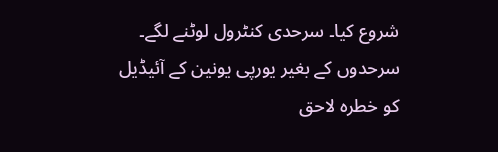شروع کیا۔ سرحدی کنٹرول لوٹنے لگے۔ سرحدوں کے بغیر یورپی یونین کے آئیڈیل کو خطرہ لاحق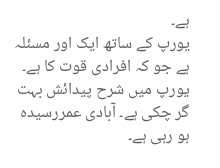ہے۔
یورپ کے ساتھ ایک اور مسئلہ ہے جو کہ افرادی قوت کا ہے۔ یورپ میں شرح پیدائش بہت گر چکی ہے۔ آبادی عمررسیدہ ہو رہی ہے۔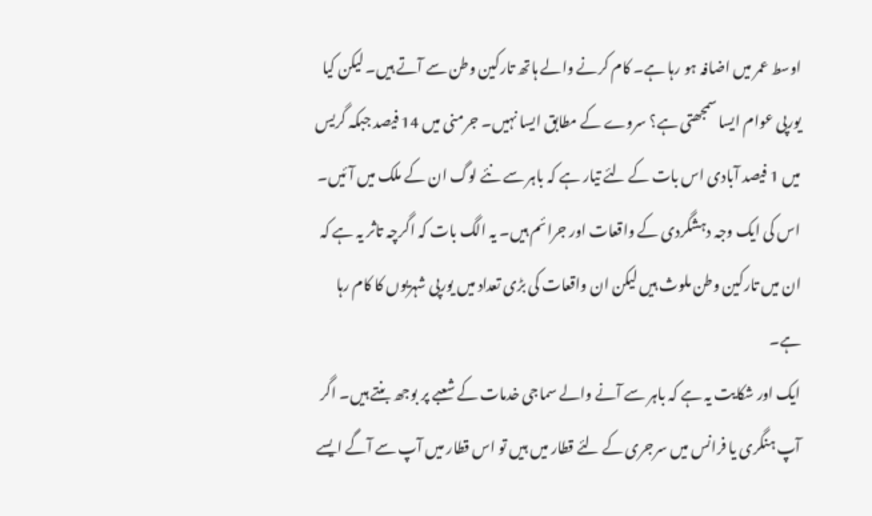اوسط عمر میں اضافہ ہو رہا ہے۔ کام کرنے والے ہاتھ تارکین وطن سے آتے ہیں۔ لیکن کیا یورپی عوام ایسا سمجھتی ہے؟ سروے کے مطابق ایسا نہیں۔ جرمنی میں 14 فیصد جبکہ گریس میں 1 فیصد آبادی اس بات کے لئے تیار ہے کہ باہر سے نئے لوگ ان کے ملک میں آئیں۔
اس کی ایک وجہ دہشگردی کے واقعات اور جرائم ہیں۔ یہ الگ بات کہ اگرچہ تاثر یہ ہے کہ ان میں تارکین وطن ملوث ہیں لیکن ان واقعات کی بڑی تعداد میں یورپی شہریوں کا کام رہا ہے۔
ایک اور شکایت یہ ہے کہ باہر سے آنے والے سماجی خدمات کے شعبے پر بوجھ بنتے ہیں۔ اگر آپ ہنگری یا فرانس میں سرجری کے لئے قطار میں ہیں تو اس قطار میں آپ سے آگے ایسے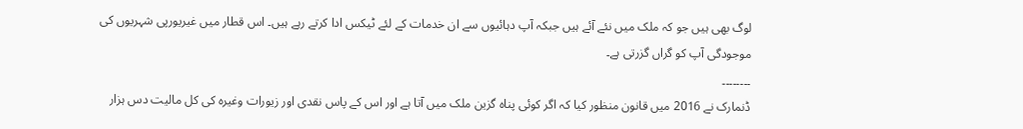لوگ بھی ہیں جو کہ ملک میں نئے آئے ہیں جبکہ آپ دہائیوں سے ان خدمات کے لئے ٹیکس ادا کرتے رہے ہیں۔ اس قطار میں غیریورپی شہریوں کی موجودگی آپ کو گراں گزرتی ہے۔
۔۔۔۔۔۔۔۔
ڈنمارک نے 2016 میں قانون منظور کیا کہ اگر کوئی پناہ گزین ملک میں آتا ہے اور اس کے پاس نقدی اور زیورات وغیرہ کی کل مالیت دس ہزار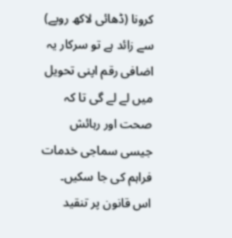کرونا (ڈھائی لاکھ روپے) سے زائد ہے تو سرکار یہ اضافی رقم اپنی تحویل میں لے لے گی تا کہ صحت اور رہائش جیسی سماجی خدمات فراہم کی جا سکیں۔ اس قانون پر تنقید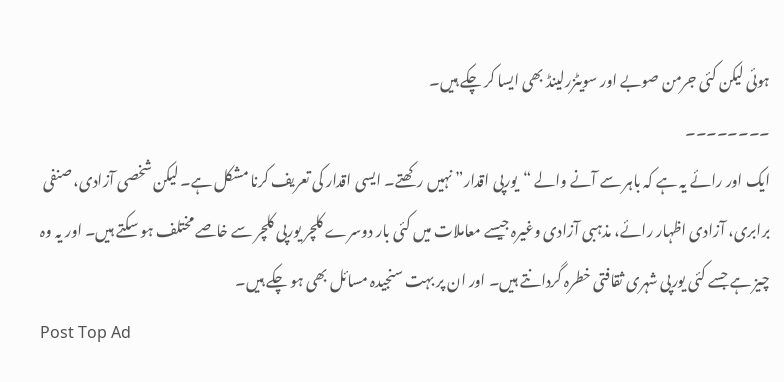ہوئی لیکن کئی جرمن صوبے اور سویٹزرلینڈ بھی ایسا کر چکے ہیں۔
۔۔۔۔۔۔۔۔
ایک اور رائے یہ ہے کہ باہر سے آنے والے “یورپی اقدار” نہیں رکھتے۔ ایسی اقدار کی تعریف کرنا مشکل ہے۔ لیکن شخصی آزادی، صنفی برابری، آزادی اظہار رائے، مذہبی آزادی وغیرہ جیسے معاملات میں کئی بار دوسرے کلچر یورپی کلچر سے خاصے مختلف ہو سکتے ہیں۔ اور یہ وہ چیز ہے جسے کئی یورپی شہری ثقافتی خطرہ گردانتے ہیں۔ اور ان پر بہت سنجیدہ مسائل بھی ہو چکے ہیں۔
Post Top Ad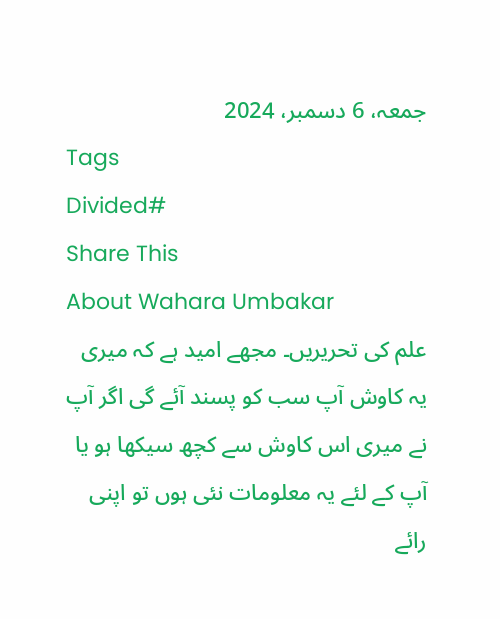جمعہ، 6 دسمبر، 2024
Tags
Divided#
Share This
About Wahara Umbakar
علم کی تحریریں۔ مجھے امید ہے کہ میری یہ کاوش آپ سب کو پسند آئے گی اگر آپ نے میری اس کاوش سے کچھ سیکھا ہو یا آپ کے لئے یہ معلومات نئی ہوں تو اپنی رائے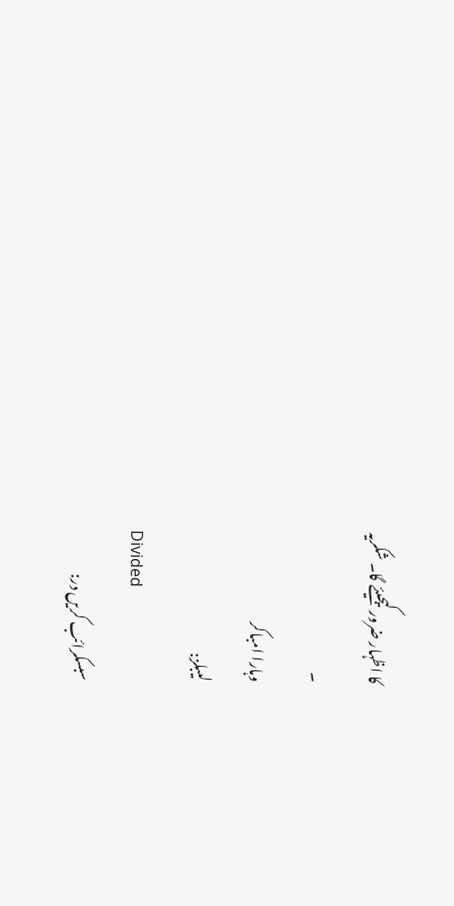کا اظہار ضرور کیجیئے گا۔ شکریہ
۔
وہارا امباکر
لیبلز:
Divided
سبسکرائب کریں در: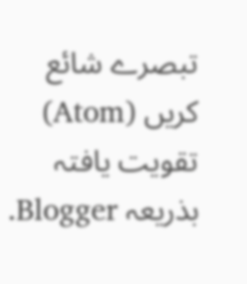تبصرے شائع کریں (Atom)
تقویت یافتہ بذریعہ Blogger.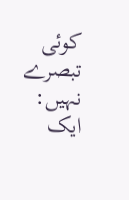کوئی تبصرے نہیں:
ایک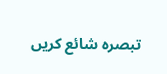تبصرہ شائع کریں